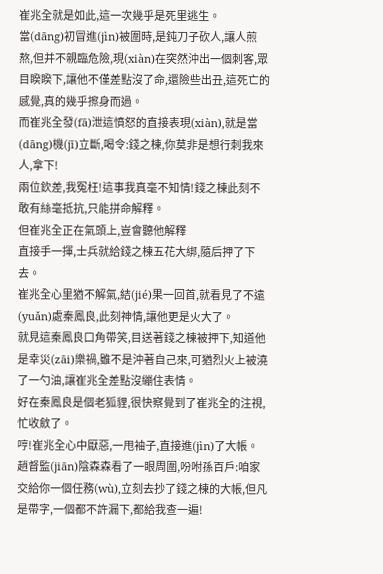崔兆全就是如此,這一次幾乎是死里逃生。
當(dāng)初冒進(jìn)被圍時,是鈍刀子砍人,讓人煎熬,但并不親臨危險,現(xiàn)在突然沖出一個刺客,眾目睽睽下,讓他不僅差點沒了命,還險些出丑,這死亡的感覺,真的幾乎擦身而過。
而崔兆全發(fā)泄這憤怒的直接表現(xiàn),就是當(dāng)機(jī)立斷,喝令:錢之棟,你莫非是想行刺我來人,拿下!
兩位欽差,我冤枉!這事我真毫不知情!錢之棟此刻不敢有絲毫抵抗,只能拼命解釋。
但崔兆全正在氣頭上,豈會聽他解釋
直接手一揮,士兵就給錢之棟五花大綁,隨后押了下去。
崔兆全心里猶不解氣,結(jié)果一回首,就看見了不遠(yuǎn)處秦鳳良,此刻神情,讓他更是火大了。
就見這秦鳳良口角帶笑,目送著錢之棟被押下,知道他是幸災(zāi)樂禍,雖不是沖著自己來,可猶烈火上被澆了一勺油,讓崔兆全差點沒繃住表情。
好在秦鳳良是個老狐貍,很快察覺到了崔兆全的注視,忙收斂了。
哼!崔兆全心中厭惡,一甩袖子,直接進(jìn)了大帳。
趙督監(jiān)陰森森看了一眼周圍,吩咐孫百戶:咱家交給你一個任務(wù),立刻去抄了錢之棟的大帳,但凡是帶字,一個都不許漏下,都給我查一遍!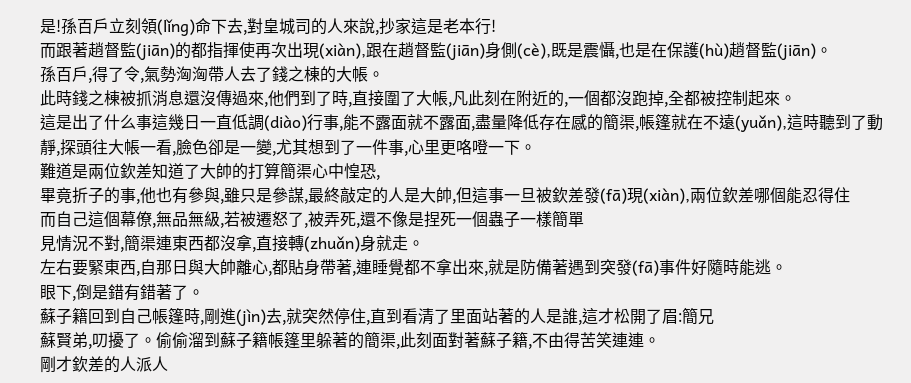是!孫百戶立刻領(lǐng)命下去,對皇城司的人來說,抄家這是老本行!
而跟著趙督監(jiān)的都指揮使再次出現(xiàn),跟在趙督監(jiān)身側(cè),既是震懾,也是在保護(hù)趙督監(jiān)。
孫百戶,得了令,氣勢洶洶帶人去了錢之棟的大帳。
此時錢之棟被抓消息還沒傳過來,他們到了時,直接圍了大帳,凡此刻在附近的,一個都沒跑掉,全都被控制起來。
這是出了什么事這幾日一直低調(diào)行事,能不露面就不露面,盡量降低存在感的簡渠,帳篷就在不遠(yuǎn),這時聽到了動靜,探頭往大帳一看,臉色卻是一變,尤其想到了一件事,心里更咯噔一下。
難道是兩位欽差知道了大帥的打算簡渠心中惶恐,
畢竟折子的事,他也有參與,雖只是參謀,最終敲定的人是大帥,但這事一旦被欽差發(fā)現(xiàn),兩位欽差哪個能忍得住
而自己這個幕僚,無品無級,若被遷怒了,被弄死,還不像是捏死一個蟲子一樣簡單
見情況不對,簡渠連東西都沒拿,直接轉(zhuǎn)身就走。
左右要緊東西,自那日與大帥離心,都貼身帶著,連睡覺都不拿出來,就是防備著遇到突發(fā)事件好隨時能逃。
眼下,倒是錯有錯著了。
蘇子籍回到自己帳篷時,剛進(jìn)去,就突然停住,直到看清了里面站著的人是誰,這才松開了眉:簡兄
蘇賢弟,叨擾了。偷偷溜到蘇子籍帳篷里躲著的簡渠,此刻面對著蘇子籍,不由得苦笑連連。
剛才欽差的人派人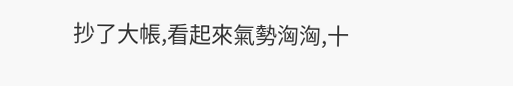抄了大帳,看起來氣勢洶洶,十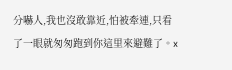分嚇人,我也沒敢靠近,怕被牽連,只看了一眼就匆匆跑到你這里來避難了。x